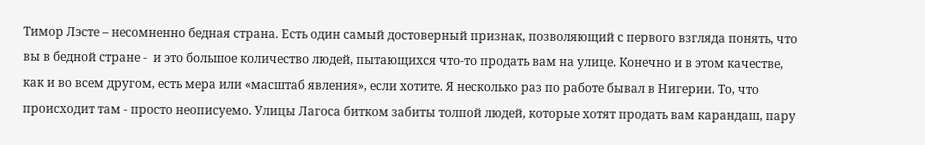Тимор Лэсте – несомненно бедная страна. Есть один самый достоверный признак, позволяющий с первого взгляда понять, что вы в бедной стране -  и это большое количество людей, пытающихся что-то продать вам на улице. Конечно и в этом качестве, как и во всем другом, есть мера или «масштаб явления», если хотите. Я несколько раз по работе бывал в Нигерии. То, что происходит там - просто неописуемо. Улицы Лагоса битком забиты толпой людей, которые хотят продать вам карандаш, пару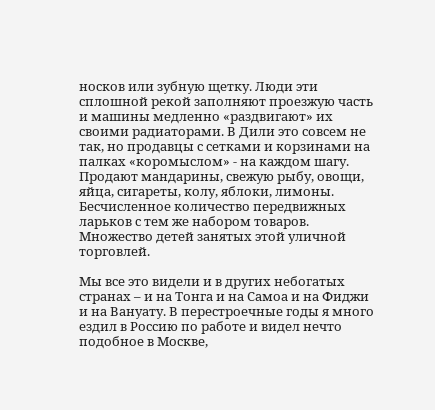носков или зубную щетку. Люди эти сплошной рекой заполняют проезжую часть и машины медленно «раздвигают» их своими радиаторами. В Дили это совсем не так, но продавцы с сетками и корзинами на палках «коромыслом» - на каждом шагу. Продают мандарины, свежую рыбу, овощи, яйца, сигареты, колу, яблоки, лимоны. Бесчисленное количество передвижных ларьков с тем же набором товаров. Множество детей занятых этой уличной торговлей.

Мы все это видели и в других небогатых странах – и на Тонга и на Самоа и на Фиджи и на Вануату. В перестроечные годы я много ездил в Россию по работе и видел нечто подобное в Москве,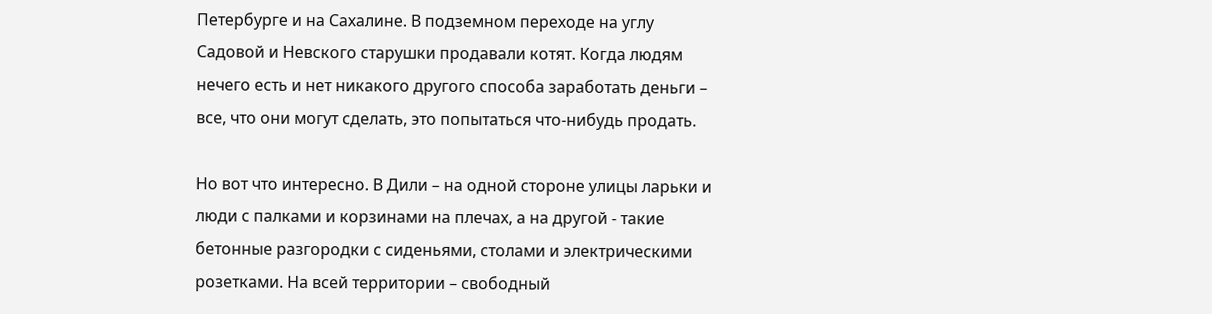Петербурге и на Сахалине. В подземном переходе на углу Садовой и Невского старушки продавали котят. Когда людям нечего есть и нет никакого другого способа заработать деньги – все, что они могут сделать, это попытаться что-нибудь продать.

Но вот что интересно. В Дили – на одной стороне улицы ларьки и люди с палками и корзинами на плечах, а на другой - такие бетонные разгородки с сиденьями, столами и электрическими розетками. На всей территории – свободный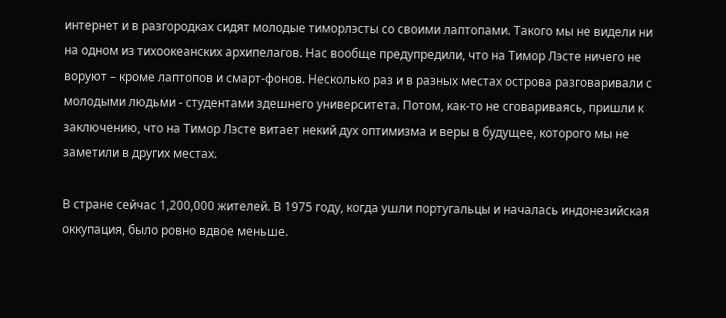интернет и в разгородках сидят молодые тиморлэсты со своими лаптопами. Такого мы не видели ни на одном из тихоокеанских архипелагов. Нас вообще предупредили, что на Тимор Лэсте ничего не воруют – кроме лаптопов и смарт-фонов. Несколько раз и в разных местах острова разговаривали с молодыми людьми - студентами здешнего университета. Потом, как-то не сговариваясь, пришли к заключению, что на Тимор Лэсте витает некий дух оптимизма и веры в будущее, которого мы не заметили в других местах.

В стране сейчас 1,200,000 жителей. В 1975 году, когда ушли португальцы и началась индонезийская оккупация, было ровно вдвое меньше.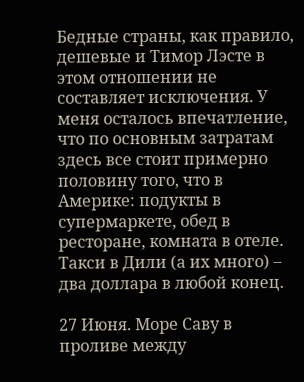Бедные страны, как правило, дешевые и Тимор Лэсте в этом отношении не составляет исключения. У меня осталось впечатление, что по основным затратам здесь все стоит примерно половину того, что в Америке: подукты в супермаркете, обед в ресторане, комната в отеле. Такси в Дили (а их много) – два доллара в любой конец.

27 Июня. Море Саву в проливе между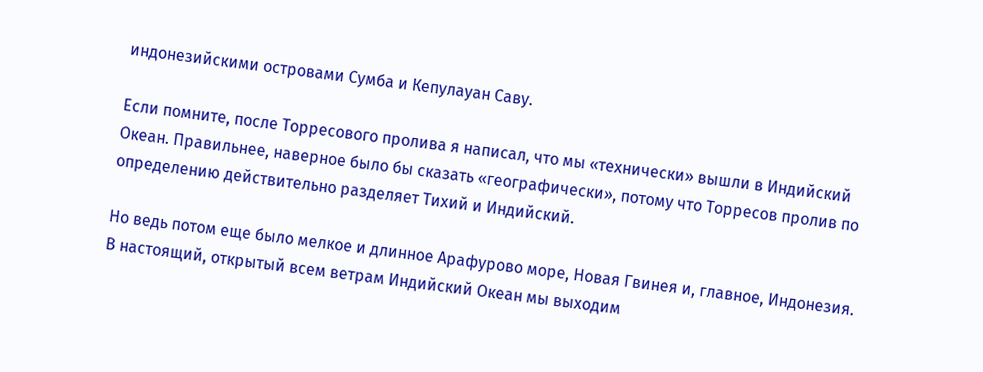индонезийскими островами Сумба и Кепулауан Саву.

Если помните, после Торресового пролива я написал, что мы «технически» вышли в Индийский Океан. Правильнее, наверное было бы сказать «географически», потому что Торресов пролив по определению действительно разделяет Тихий и Индийский.

Но ведь потом еще было мелкое и длинное Арафурово море, Новая Гвинея и, главное, Индонезия. В настоящий, открытый всем ветрам Индийский Океан мы выходим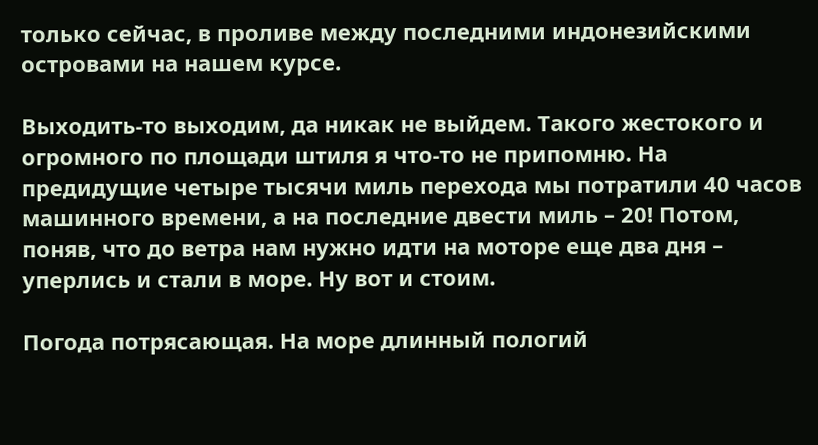только сейчас, в проливе между последними индонезийскими островами на нашем курсе.

Выходить-то выходим, да никак не выйдем. Такого жестокого и огромного по площади штиля я что-то не припомню. На предидущие четыре тысячи миль перехода мы потратили 40 часов машинного времени, а на последние двести миль – 20! Потом, поняв, что до ветра нам нужно идти на моторе еще два дня – уперлись и стали в море. Ну вот и стоим.

Погода потрясающая. На море длинный пологий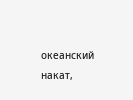океанский накат,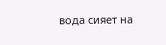вода сияет на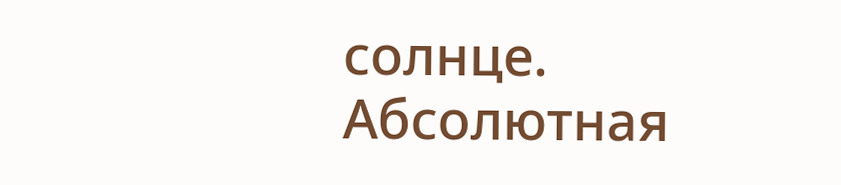солнце. Абсолютная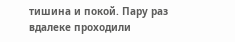тишина и покой. Пару раз вдалеке проходили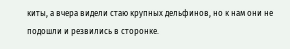киты, а вчера видели стаю крупных дельфинов, но к нам они не подошли и резвились в сторонке.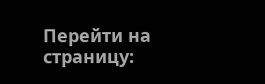Перейти на страницу: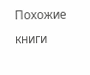Похожие книги